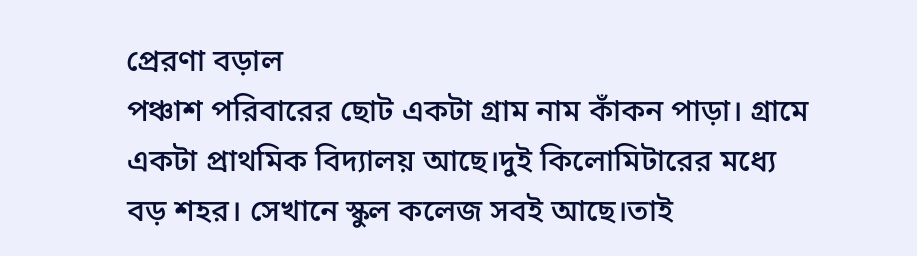প্রেরণা বড়াল
পঞ্চাশ পরিবারের ছোট একটা গ্রাম নাম কাঁকন পাড়া। গ্রামে একটা প্রাথমিক বিদ্যালয় আছে।দুই কিলোমিটারের মধ্যে বড় শহর। সেখানে স্কুল কলেজ সবই আছে।তাই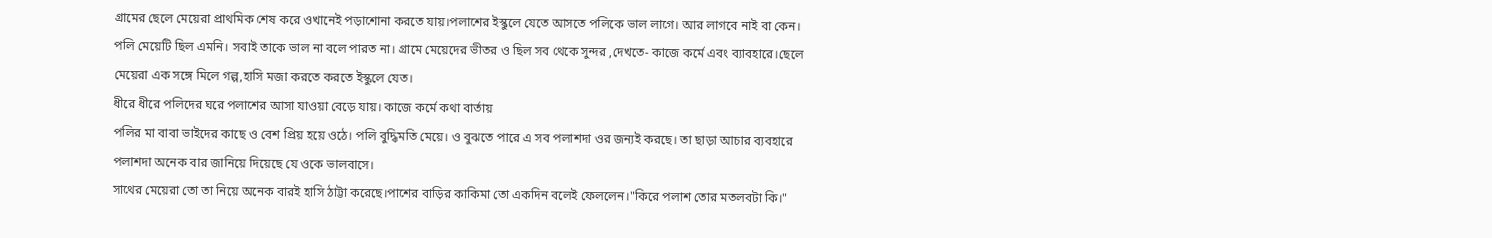গ্রামের ছেলে মেয়েরা প্রাথমিক শেষ করে ওখানেই পড়াশোনা করতে যায়।পলাশের ইস্কুলে যেতে আসতে পলিকে ভাল লাগে। আর লাগবে নাই বা কেন। পলি মেয়েটি ছিল এমনি। সবাই তাকে ভাল না বলে পারত না। গ্রামে মেয়েদের ভীতর ও ছিল সব থেকে সুন্দর ,দেখতে- কাজে কর্মে এবং ব্যাবহারে।ছেলে মেয়েরা এক সঙ্গে মিলে গল্প,হাসি মজা করতে করতে ইস্কুলে যেত।
ধীরে ধীরে পলিদের ঘরে পলাশের আসা যাওয়া বেড়ে যায়। কাজে কর্মে কথা বার্তায়
পলির মা বাবা ভাইদের কাছে ও বেশ প্রিয় হয়ে ওঠে। পলি বুদ্ধিমতি মেয়ে। ও বুঝতে পারে এ সব পলাশদা ওর জন্যই করছে। তা ছাড়া আচার ব্যবহারে পলাশদা অনেক বার জানিয়ে দিয়েছে যে ওকে ভালবাসে।
সাথের মেয়েরা তো তা নিয়ে অনেক বারই হাসি ঠাট্টা করেছে।পাশের বাড়ির কাকিমা তো একদিন বলেই ফেললেন।"কিরে পলাশ তোর মতলবটা কি।"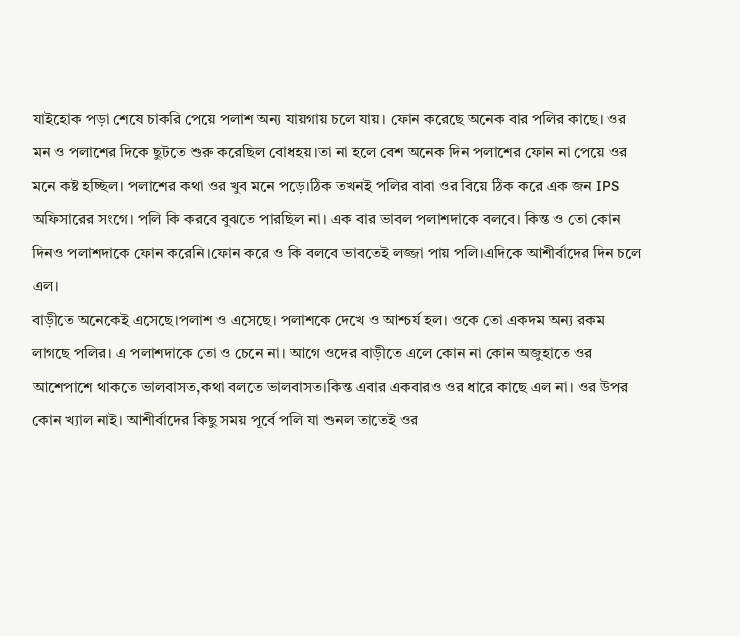যাইহোক পড়া শেষে চাকরি পেয়ে পলাশ অন্য যায়গায় চলে যায়। ফোন করেছে অনেক বার পলির কাছে। ওর মন ও পলাশের দিকে ছুটতে শুরু করেছিল বোধহয়।তা না হলে বেশ অনেক দিন পলাশের ফোন না পেয়ে ওর মনে কষ্ট হচ্ছিল। পলাশের কথা ওর খুব মনে পড়ে।ঠিক তখনই পলির বাবা ওর বিয়ে ঠিক করে এক জন IPS অফিসারের সংগে। পলি কি করবে বুঝতে পারছিল না। এক বার ভাবল পলাশদাকে বলবে। কিন্ত ও তো কোন দিনও পলাশদাকে ফোন করেনি।ফোন করে ও কি বলবে ভাবতেই লজ্জা পায় পলি।এদিকে আশীর্বাদের দিন চলে এল।
বাড়ীতে অনেকেই এসেছে।পলাশ ও এসেছে। পলাশকে দেখে ও আশ্চর্য হল। ওকে তো একদম অন্য রকম লাগছে পলির। এ পলাশদাকে তো ও চেনে না। আগে ওদের বাড়ীতে এলে কোন না কোন অজুহাতে ওর আশেপাশে থাকতে ভালবাসত,কথা বলতে ভালবাসত।কিন্ত এবার একবারও ওর ধারে কাছে এল না। ওর উপর কোন খ্যাল নাই। আশীর্বাদের কিছু সময় পূর্বে পলি যা শুনল তাতেই ওর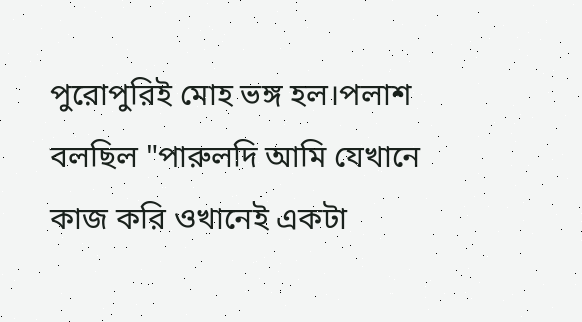পুরোপুরিই মোহ ভঙ্গ হল।পলাশ বলছিল "পারুলদি আমি যেখানে কাজ করি ওখানেই একটা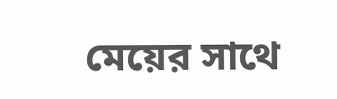মেয়ের সাথে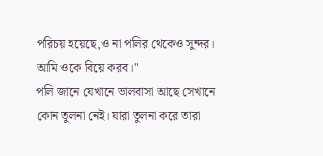পরিচয় হয়েছে,ও না পলির থেকেও সুন্দর। আমি ওকে বিয়ে করব।"
পলি জানে যেখানে ভালবাসা আছে সেখানে কোন তুলনা নেই। যারা তুলনা করে তারা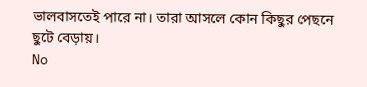ভালবাসতেই পারে না। তারা আসলে কোন কিছুর পেছনে ছুটে বেড়ায়।
No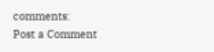comments:
Post a Comment